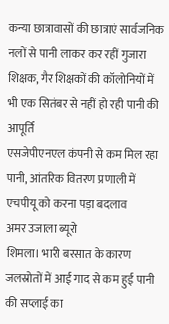कन्या छात्रावासों की छात्राएं सार्वजनिक नलों से पानी लाकर कर रहीं गुजारा
शिक्षक, गैर शिक्षकों की कॉलोनियों में भी एक सितंबर से नहीं हो रही पानी की आपूर्ति
एसजेपीएनएल कंपनी से कम मिल रहा पानी, आंतरिक वितरण प्रणाली में एचपीयू को करना पड़ा बदलाव
अमर उजाला ब्यूरो
शिमला। भारी बरसात के कारण जलस्रोतों में आई गाद से कम हुई पानी की सप्लाई का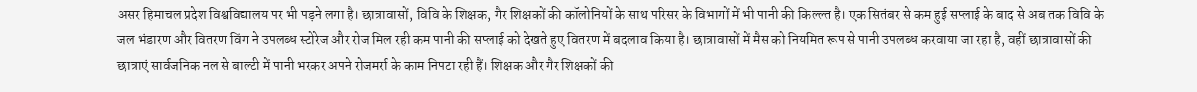असर हिमाचल प्रदेश विश्वविद्यालय पर भी पड़ने लगा है। छात्रावासों, विवि के शिक्षक, गैर शिक्षकों की कॉलोनियों के साथ परिसर के विभागों में भी पानी की किल्ल्त है। एक सितंबर से कम हुई सप्लाई के बाद से अब तक विवि के जल भंडारण और वितरण विंग ने उपलब्ध स्टोरेज और रोज मिल रही कम पानी की सप्लाई को देखते हुए वितरण में बदलाव किया है। छात्रावासों में मैस को नियमित रूप से पानी उपलब्ध करवाया जा रहा है, वहीं छात्रावासों की छात्राएं सार्वजनिक नल से बाल्टी में पानी भरकर अपने रोजमर्रा के काम निपटा रही हैं। शिक्षक और गैर शिक्षकों की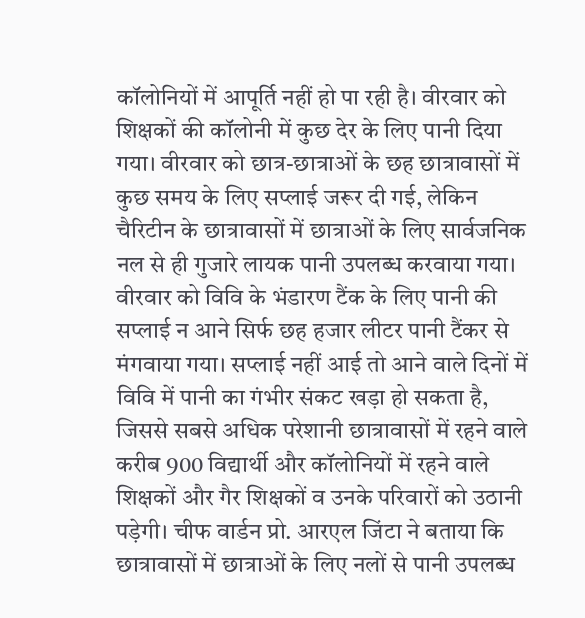कॉलोनियों में आपूर्ति नहीं हो पा रही है। वीरवार को शिक्षकों की कॉलोनी में कुछ देर के लिए पानी दिया गया। वीरवार को छात्र-छात्राओं के छह छात्रावासों में कुछ समय के लिए सप्लाई जरूर दी गई, लेकिन चैरिटीन के छात्रावासों में छात्राओं के लिए सार्वजनिक नल से ही गुजारे लायक पानी उपलब्ध करवाया गया। वीरवार को विवि के भंडारण टैंक के लिए पानी की सप्लाई न आने सिर्फ छह हजार लीटर पानी टैंकर से मंगवाया गया। सप्लाई नहीं आई तो आने वाले दिनों में विवि में पानी का गंभीर संकट खड़ा हो सकता है, जिससे सबसे अधिक परेशानी छात्रावासों में रहने वाले करीब 900 विद्यार्थी और कॉलोनियों में रहने वाले शिक्षकों और गैर शिक्षकों व उनके परिवारों को उठानी पड़ेगी। चीफ वार्डन प्रो. आरएल जिंटा ने बताया कि छात्रावासों में छात्राओं के लिए नलों से पानी उपलब्ध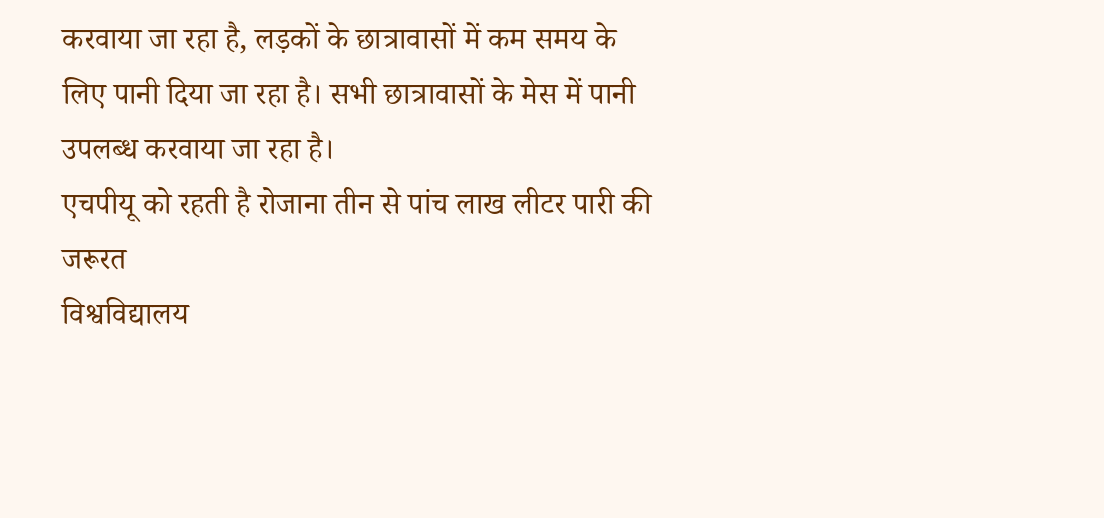करवाया जा रहा है, लड़कों के छात्रावासों में कम समय के लिए पानी दिया जा रहा है। सभी छात्रावासों के मेस में पानी उपलब्ध करवाया जा रहा है।
एचपीयू को रहती है रोजाना तीन से पांच लाख लीटर पारी की जरूरत
विश्वविद्यालय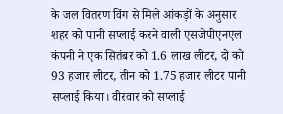के जल वितरण विंग से मिले आंकड़ों के अनुसार शहर को पानी सप्लाई करने वाली एसजेपीएनएल कंपनी ने एक सितंबर को 1.6 लाख लीटर, दो को 93 हजार लीटर, तीन को 1.75 हजार लीटर पानी सप्लाई किया। वीरवार को सप्लाई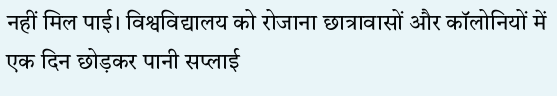नहीं मिल पाई। विश्वविद्यालय को रोजाना छात्रावासों और कॉलोनियों में एक दिन छोड़कर पानी सप्लाई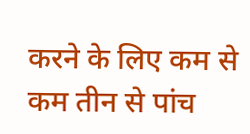करने के लिए कम से कम तीन से पांच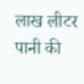लाख लीटर पानी की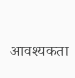आवश्यकता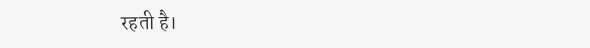रहती है।